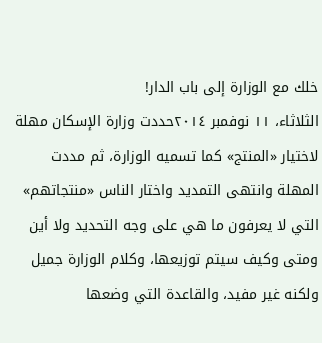خلك مع الوزارة إلى باب الدار!
الثلاثاء، ١١ نوفمبر ٢٠١٤حددت وزارة الإسكان مهلة لاختيار «المنتج» كما تسميه الوزارة، ثم مددت المهلة وانتهى التمديد واختار الناس «منتجاتهم» التي لا يعرفون ما هي على وجه التحديد ولا أين ومتى وكيف سيتم توزيعها، وكلام الوزارة جميل ولكنه غير مفيد، والقاعدة التي وضعها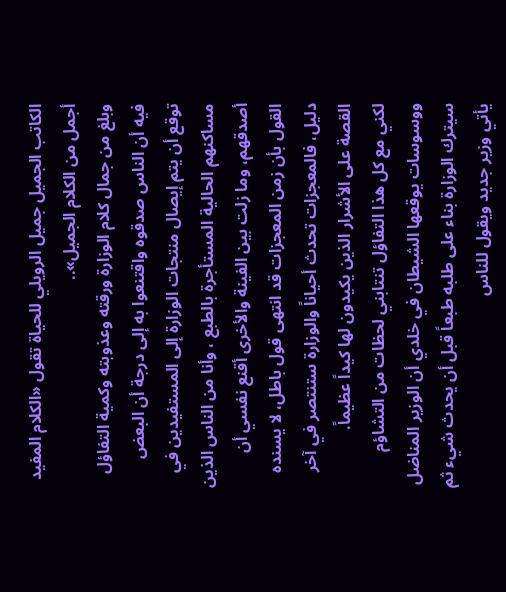الكاتب الجميل جميل الرويلي للحياة تقول «الكلام المفيد أجمل من الكلام الجميل»..
وبلغ من جمال كلام الوزارة ورقته وعذوبته وكمية التفاؤل فيه أن الناس صدقوه واقتنعوا به إلى درجة أن البعض توقع أن يتم إيصال منتجات الوزارة إلى المستفيدين في مساكنهم الحالية المستأجرة بالطبع ، وأنا من الناس الذين أصدقهم، وما زلت بين الفينة والأخرى أقنع نفسي أن القول بأن زمن المعجزات قد انتهى قول باطل، لا يسنده دليل، فالمعجزات تحدث أحياناً والوزارة ستنتصر في آخر القصة على الأشرار الذين يكيدون لها كيداً عظيماً.
لكني مع كل هذا التفاؤل تنتابني لحظات من التشاؤم ووسوسات يوقعها الشيطان في خلدي أن الوزير المناضل سيترك الوزارة بناء على طلبه طبعاً قبل أن يحدث شيء ثم يأتي وزير جديد ويقول للناس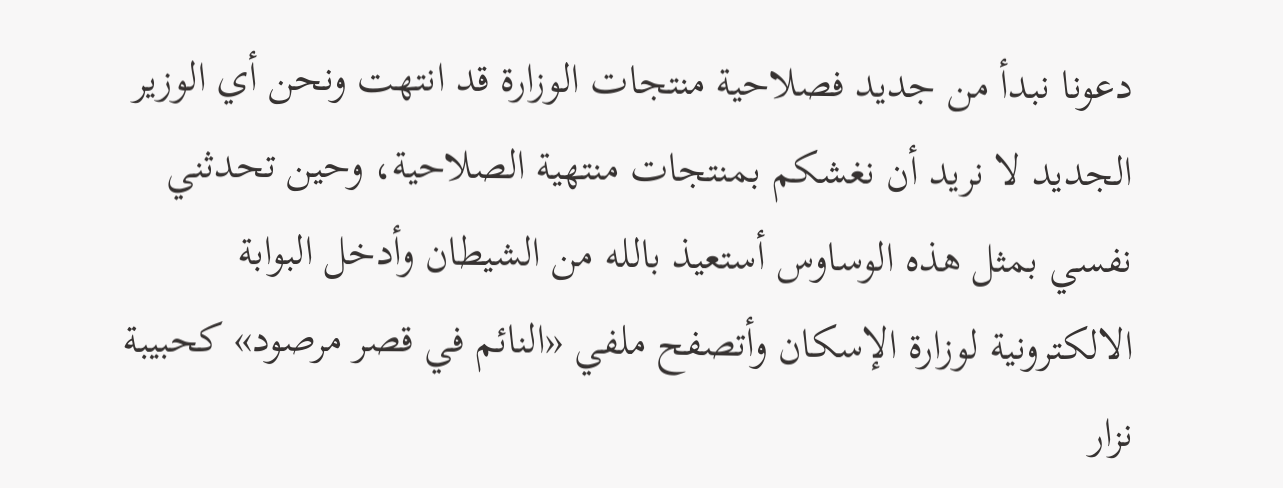دعونا نبدأ من جديد فصلاحية منتجات الوزارة قد انتهت ونحن أي الوزير الجديد لا نريد أن نغشكم بمنتجات منتهية الصلاحية، وحين تحدثني نفسي بمثل هذه الوساوس أستعيذ بالله من الشيطان وأدخل البوابة الالكترونية لوزارة الإسكان وأتصفح ملفي «النائم في قصر مرصود» كحبيبة نزار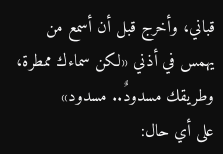قباني، وأخرج قبل أن أسمع من يهمس في أذني «لكن سماءك ممطرة، وطريقك مسدودٌ.. مسدود»
على أي حال: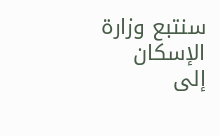سنتبع وزارة الإسكان إلى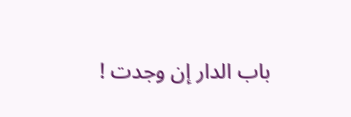باب الدار إن وجدت !